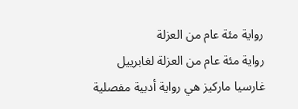رواية مئة عام من العزلة
رواية مئة عام من العزلة لغابرييل غارسيا ماركيز هي رواية أدبية مفصلية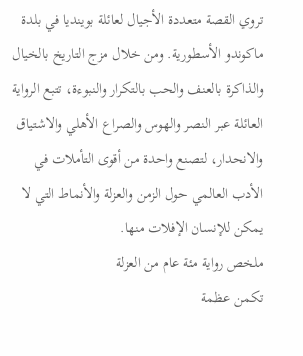تروي القصة متعددة الأجيال لعائلة بوينديا في بلدة ماكوندو الأسطورية. ومن خلال مزج التاريخ بالخيال والذاكرة بالعنف والحب بالتكرار والنبوءة، تتبع الرواية العائلة عبر النصر والهوس والصراع الأهلي والاشتياق والانحدار، لتصنع واحدة من أقوى التأملات في الأدب العالمي حول الزمن والعزلة والأنماط التي لا يمكن للإنسان الإفلات منها.
ملخص رواية مئة عام من العزلة
تكمن عظمة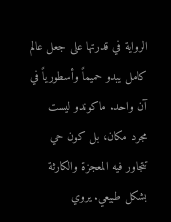الرواية في قدرتها على جعل عالم كامل يبدو حميماً وأسطورياً في آن واحد. ماكوندو ليست مجرد مكان، بل كون حي تتجاور فيه المعجزة والكارثة بشكل طبيعي. يروي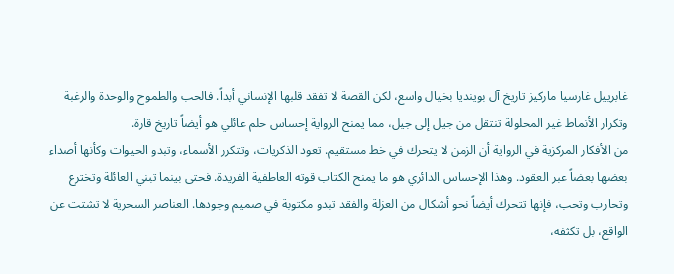غابرييل غارسيا ماركيز تاريخ آل بوينديا بخيال واسع، لكن القصة لا تفقد قلبها الإنساني أبداً. فالحب والطموح والوحدة والرغبة وتكرار الأنماط غير المحلولة تنتقل من جيل إلى جيل، مما يمنح الرواية إحساس حلم عائلي هو أيضاً تاريخ قارة.
من الأفكار المركزية في الرواية أن الزمن لا يتحرك في خط مستقيم. تعود الذكريات، وتتكرر الأسماء، وتبدو الحيوات وكأنها أصداء بعضها بعضاً عبر العقود. وهذا الإحساس الدائري هو ما يمنح الكتاب قوته العاطفية الفريدة. فحتى بينما تبني العائلة وتخترع وتحارب وتحب، فإنها تتحرك أيضاً نحو أشكال من العزلة والفقد تبدو مكتوبة في صميم وجودها. العناصر السحرية لا تشتت عن الواقع، بل تكثفه،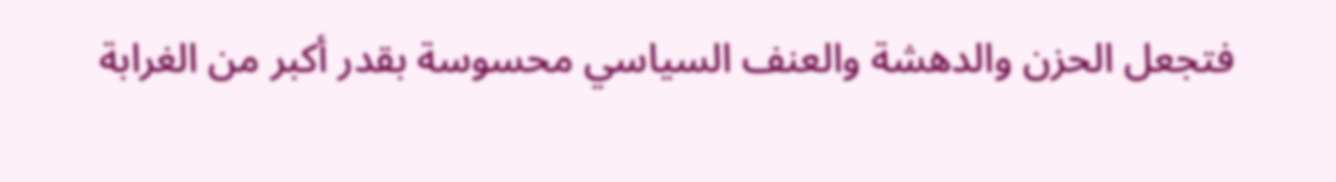فتجعل الحزن والدهشة والعنف السياسي محسوسة بقدر أكبر من الغرابة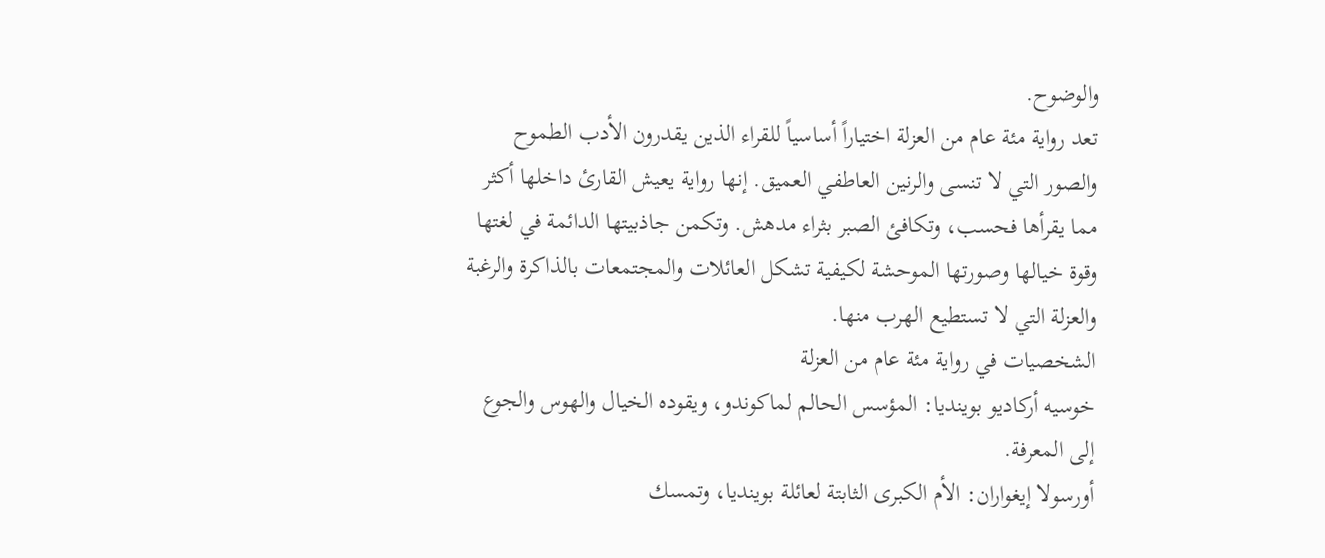والوضوح.
تعد رواية مئة عام من العزلة اختياراً أساسياً للقراء الذين يقدرون الأدب الطموح والصور التي لا تنسى والرنين العاطفي العميق. إنها رواية يعيش القارئ داخلها أكثر مما يقرأها فحسب، وتكافئ الصبر بثراء مدهش. وتكمن جاذبيتها الدائمة في لغتها وقوة خيالها وصورتها الموحشة لكيفية تشكل العائلات والمجتمعات بالذاكرة والرغبة والعزلة التي لا تستطيع الهرب منها.
الشخصيات في رواية مئة عام من العزلة
خوسيه أركاديو بوينديا: المؤسس الحالم لماكوندو، ويقوده الخيال والهوس والجوع إلى المعرفة.
أورسولا إيغواران: الأم الكبرى الثابتة لعائلة بوينديا، وتمسك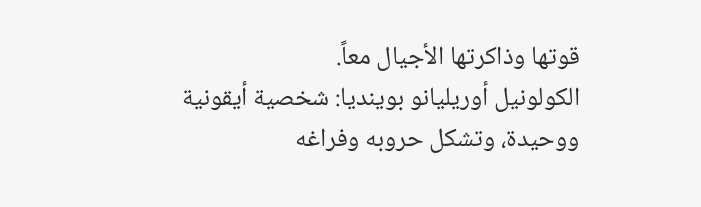قوتها وذاكرتها الأجيال معاً.
الكولونيل أوريليانو بوينديا: شخصية أيقونية ووحيدة، وتشكل حروبه وفراغه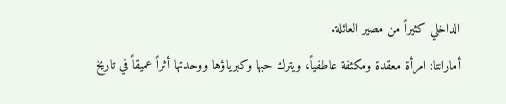الداخلي كثيراً من مصير العائلة.
أمارانتا: امرأة معقدة ومكثفة عاطفياً، ويترك حبها وكبرياؤها ووحدتها أثراً عميقاً في تاريخ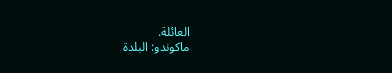العائلة.
ماكوندو: البلدة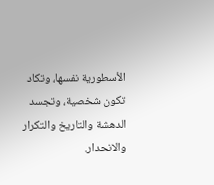الأسطورية نفسها، وتكاد تكون شخصية، وتجسد الدهشة والتاريخ والتكرار والانحدار.